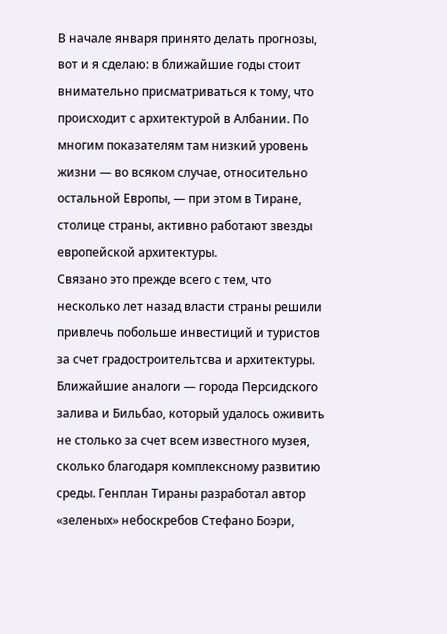В начале января принято делать прогнозы, вот и я сделаю: в ближайшие годы стоит внимательно присматриваться к тому, что происходит с архитектурой в Албании. По многим показателям там низкий уровень жизни — во всяком случае, относительно остальной Европы, — при этом в Тиране, столице страны, активно работают звезды европейской архитектуры.
Связано это прежде всего с тем, что несколько лет назад власти страны решили привлечь побольше инвестиций и туристов за счет градостроительтсва и архитектуры. Ближайшие аналоги — города Персидского залива и Бильбао, который удалось оживить не столько за счет всем известного музея, сколько благодаря комплексному развитию среды. Генплан Тираны разработал автор «зеленых» небоскребов Стефано Боэри,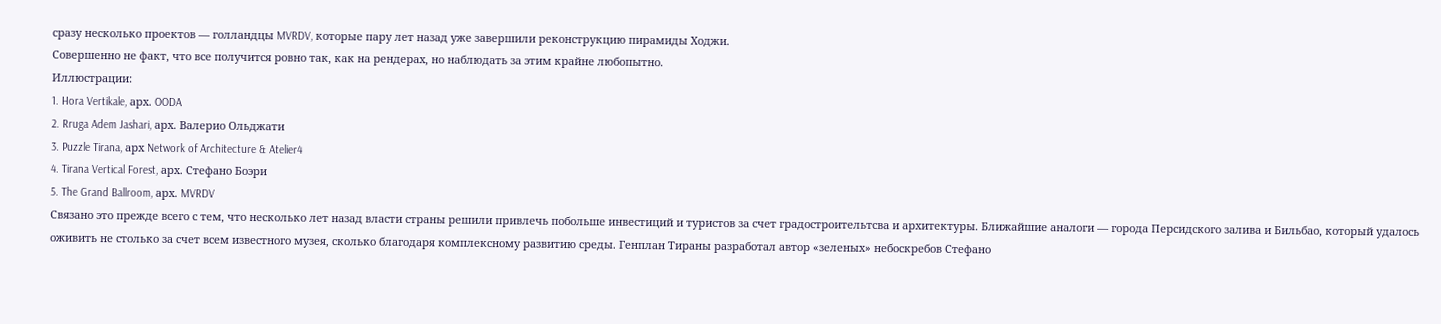сразу несколько проектов — голландцы MVRDV, которые пару лет назад уже завершили реконструкцию пирамиды Ходжи.
Совершенно не факт, что все получится ровно так, как на рендерах, но наблюдать за этим крайне любопытно.
Иллюстрации:
1. Hora Vertikale, арх. OODA
2. Rruga Adem Jashari, арх. Валерио Ольджати
3. Puzzle Tirana, арх Network of Architecture & Atelier4
4. Tirana Vertical Forest, арх. Стефано Боэри
5. The Grand Ballroom, арх. MVRDV
Связано это прежде всего с тем, что несколько лет назад власти страны решили привлечь побольше инвестиций и туристов за счет градостроительтсва и архитектуры. Ближайшие аналоги — города Персидского залива и Бильбао, который удалось оживить не столько за счет всем известного музея, сколько благодаря комплексному развитию среды. Генплан Тираны разработал автор «зеленых» небоскребов Стефано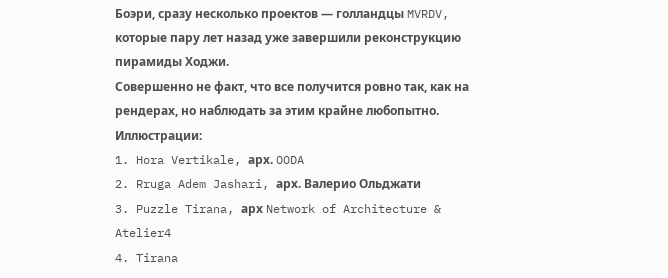Боэри, сразу несколько проектов — голландцы MVRDV, которые пару лет назад уже завершили реконструкцию пирамиды Ходжи.
Совершенно не факт, что все получится ровно так, как на рендерах, но наблюдать за этим крайне любопытно.
Иллюстрации:
1. Hora Vertikale, арх. OODA
2. Rruga Adem Jashari, арх. Валерио Ольджати
3. Puzzle Tirana, арх Network of Architecture & Atelier4
4. Tirana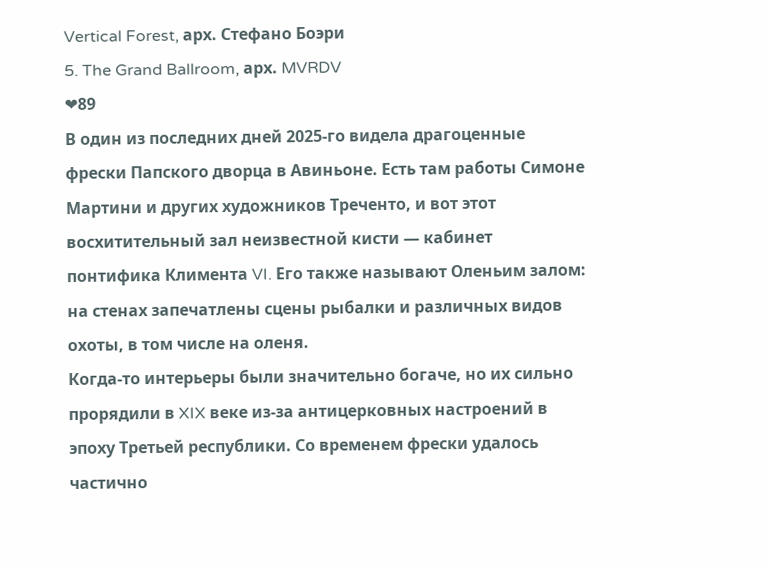Vertical Forest, арх. Стефано Боэри
5. The Grand Ballroom, арх. MVRDV
❤89
В один из последних дней 2025-го видела драгоценные фрески Папского дворца в Авиньоне. Есть там работы Симоне Мартини и других художников Треченто, и вот этот восхитительный зал неизвестной кисти — кабинет понтифика Климента VI. Его также называют Оленьим залом: на стенах запечатлены сцены рыбалки и различных видов охоты, в том числе на оленя.
Когда-то интерьеры были значительно богаче, но их сильно прорядили в XIX веке из-за антицерковных настроений в эпоху Третьей республики. Со временем фрески удалось частично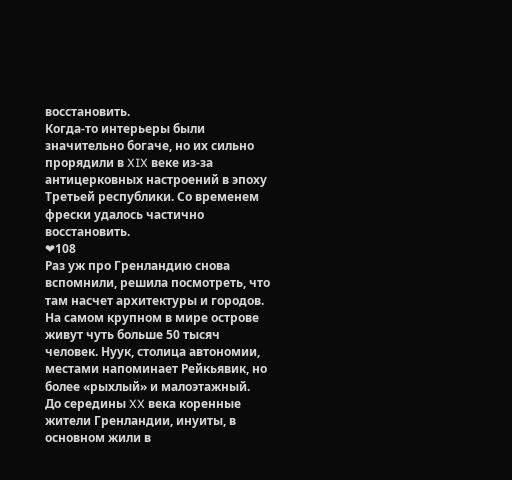восстановить.
Когда-то интерьеры были значительно богаче, но их сильно прорядили в XIX веке из-за антицерковных настроений в эпоху Третьей республики. Со временем фрески удалось частично восстановить.
❤108
Раз уж про Гренландию снова вспомнили, решила посмотреть, что там насчет архитектуры и городов. На самом крупном в мире острове живут чуть больше 50 тысяч человек. Нуук, столица автономии, местами напоминает Рейкьявик, но более «рыхлый» и малоэтажный.
До середины XX века коренные жители Гренландии, инуиты, в основном жили в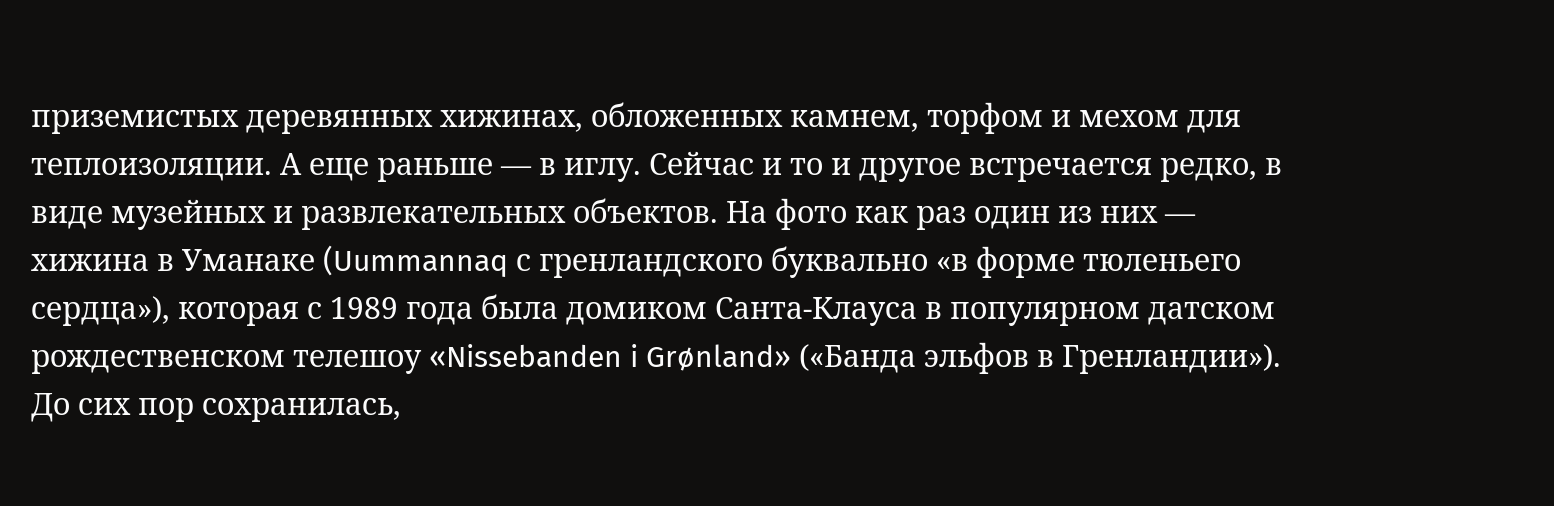приземистых деревянных хижинах, обложенных камнем, торфом и мехом для теплоизоляции. А еще раньше — в иглу. Сейчас и то и другое встречается редко, в виде музейных и развлекательных объектов. На фото как раз один из них — хижина в Уманаке (Uummannaq с гренландского буквально «в форме тюленьего сердца»), которая с 1989 года была домиком Санта-Клауса в популярном датском рождественском телешоу «Nissebanden i Grønland» («Банда эльфов в Гренландии»). До сих пор сохранилась,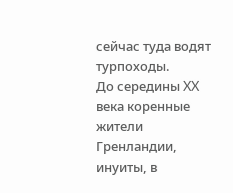сейчас туда водят турпоходы.
До середины XX века коренные жители Гренландии, инуиты, в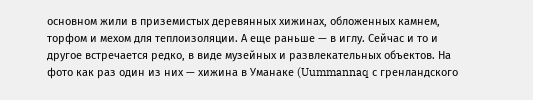основном жили в приземистых деревянных хижинах, обложенных камнем, торфом и мехом для теплоизоляции. А еще раньше — в иглу. Сейчас и то и другое встречается редко, в виде музейных и развлекательных объектов. На фото как раз один из них — хижина в Уманаке (Uummannaq с гренландского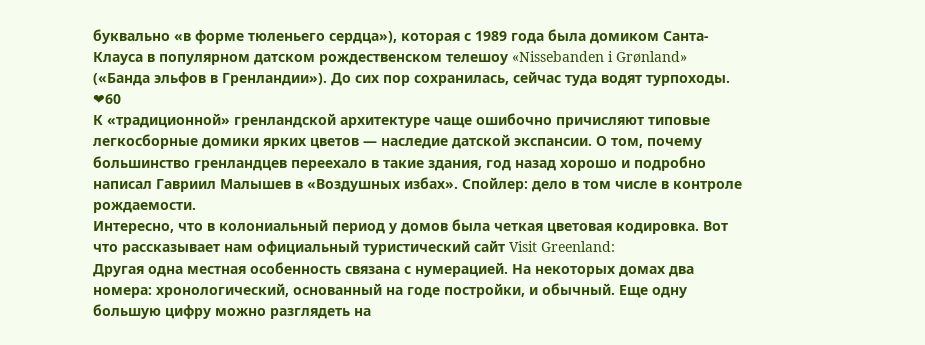буквально «в форме тюленьего сердца»), которая с 1989 года была домиком Санта-Клауса в популярном датском рождественском телешоу «Nissebanden i Grønland» («Банда эльфов в Гренландии»). До сих пор сохранилась, сейчас туда водят турпоходы.
❤60
К «традиционной» гренландской архитектуре чаще ошибочно причисляют типовые легкосборные домики ярких цветов — наследие датской экспансии. О том, почему большинство гренландцев переехало в такие здания, год назад хорошо и подробно написал Гавриил Малышев в «Воздушных избах». Спойлер: дело в том числе в контроле рождаемости.
Интересно, что в колониальный период у домов была четкая цветовая кодировка. Вот что рассказывает нам официальный туристический сайт Visit Greenland:
Другая одна местная особенность связана с нумерацией. На некоторых домах два номера: хронологический, основанный на годе постройки, и обычный. Еще одну большую цифру можно разглядеть на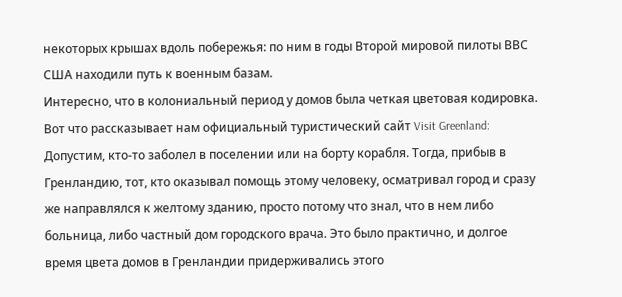некоторых крышах вдоль побережья: по ним в годы Второй мировой пилоты ВВС США находили путь к военным базам.
Интересно, что в колониальный период у домов была четкая цветовая кодировка. Вот что рассказывает нам официальный туристический сайт Visit Greenland:
Допустим, кто-то заболел в поселении или на борту корабля. Тогда, прибыв в Гренландию, тот, кто оказывал помощь этому человеку, осматривал город и сразу же направлялся к желтому зданию, просто потому что знал, что в нем либо больница, либо частный дом городского врача. Это было практично, и долгое время цвета домов в Гренландии придерживались этого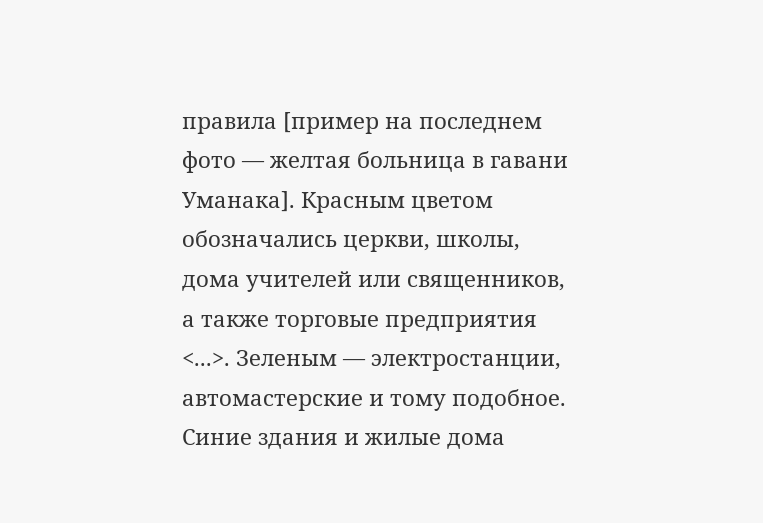правила [пример на последнем фото — желтая больница в гавани Уманака]. Красным цветом обозначались церкви, школы, дома учителей или священников, а также торговые предприятия <...>. Зеленым — электростанции, автомастерские и тому подобное. Синие здания и жилые дома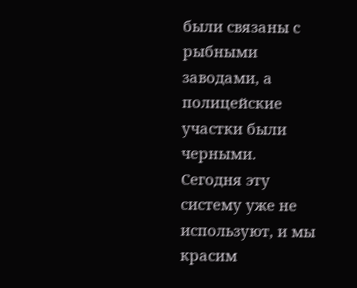были связаны с рыбными заводами, а полицейские участки были черными.
Сегодня эту систему уже не используют, и мы красим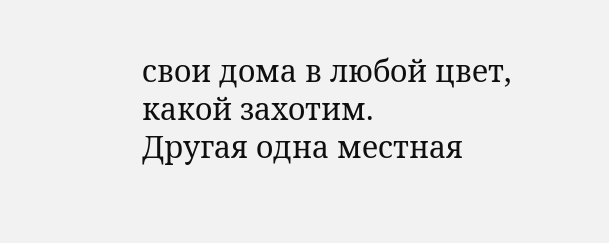свои дома в любой цвет, какой захотим.
Другая одна местная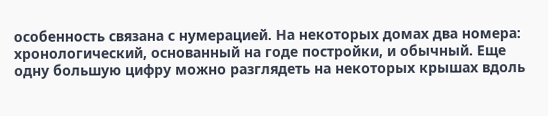особенность связана с нумерацией. На некоторых домах два номера: хронологический, основанный на годе постройки, и обычный. Еще одну большую цифру можно разглядеть на некоторых крышах вдоль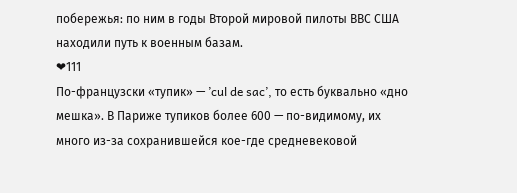побережья: по ним в годы Второй мировой пилоты ВВС США находили путь к военным базам.
❤111
По-французски «тупик» — ’cul de sac’, то есть буквально «дно мешка». В Париже тупиков более 600 — по-видимому, их много из-за сохранившейся кое-где средневековой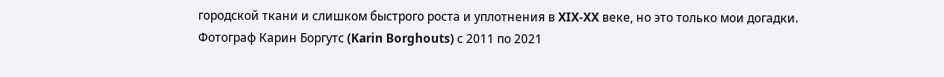городской ткани и слишком быстрого роста и уплотнения в XIX-XX веке, но это только мои догадки. Фотограф Карин Боргутс (Karin Borghouts) с 2011 по 2021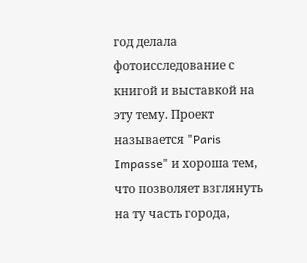год делала фотоисследование с книгой и выставкой на эту тему. Проект называется "Paris Impasse" и хороша тем, что позволяет взглянуть на ту часть города,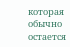которая обычно остается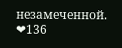незамеченной.
❤136